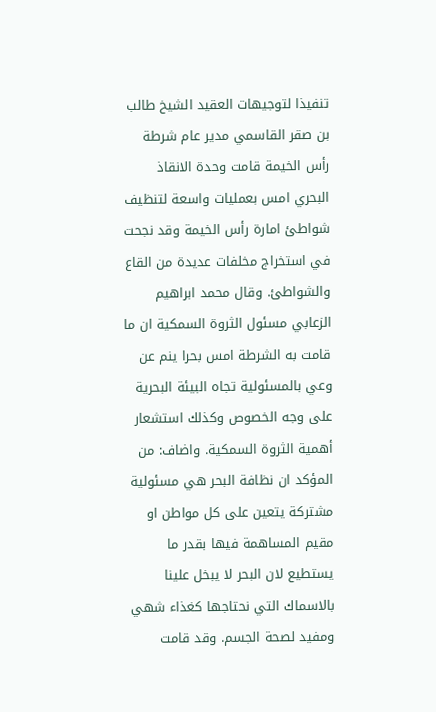تنفيذا لتوجيهات العقيد الشيخ طالب بن صقر القاسمي مدير عام شرطة رأس الخيمة قامت وحدة الانقاذ البحري امس بعمليات واسعة لتنظيف شواطئ امارة رأس الخيمة وقد نجحت في استخراج مخلفات عديدة من القاع والشواطئ. وقال محمد ابراهيم الزعابي مسئول الثروة السمكية ان ما قامت به الشرطة امس بحرا ينم عن وعي بالمسئولية تجاه البيئة البحرية على وجه الخصوص وكذلك استشعار أهمية الثروة السمكية. واضاف: من المؤكد ان نظافة البحر هي مسئولية مشتركة يتعين على كل مواطن او مقيم المساهمة فيها بقدر ما يستطيع لان البحر لا يبخل علينا بالاسماك التي نحتاجها كغذاء شهي ومفيد لصحة الجسم. وقد قامت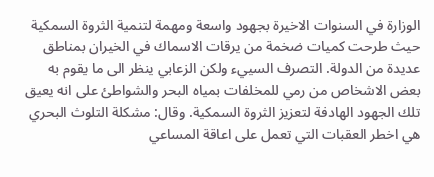الوزارة في السنوات الاخيرة بجهود واسعة ومهمة لتنمية الثروة السمكية حيث طرحت كميات ضخمة من يرقات الاسماك في الخيران بمناطق عديدة من الدولة. التصرف السييء ولكن الزعابي ينظر الى ما يقوم به بعض الاشخاص من رمي للمخلفات بمياه البحر والشواطئ على انه يعيق تلك الجهود الهادفة لتعزيز الثروة السمكية. وقال: مشكلة التلوث البحري هي اخطر العقبات التي تعمل على اعاقة المساعي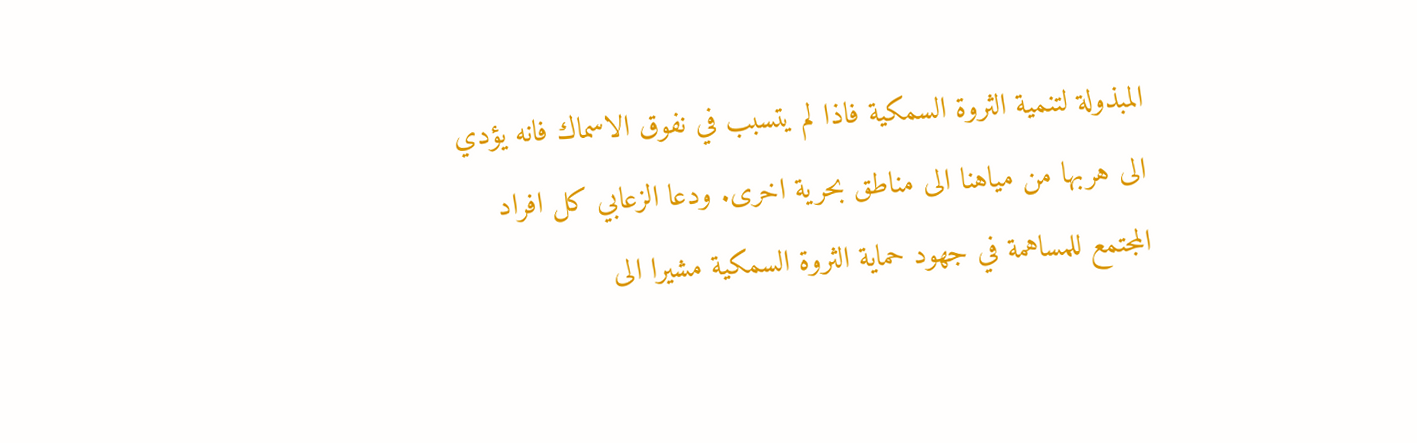المبذولة لتنمية الثروة السمكية فاذا لم يتسبب في نفوق الاسماك فانه يؤدي الى هربها من مياهنا الى مناطق بحرية اخرى. ودعا الزعابي كل افراد المجتمع للمساهمة في جهود حماية الثروة السمكية مشيرا الى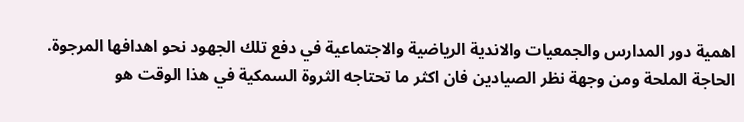اهمية دور المدارس والجمعيات والاندية الرياضية والاجتماعية في دفع تلك الجهود نحو اهدافها المرجوة. الحاجة الملحة ومن وجهة نظر الصيادين فان اكثر ما تحتاجه الثروة السمكية في هذا الوقت هو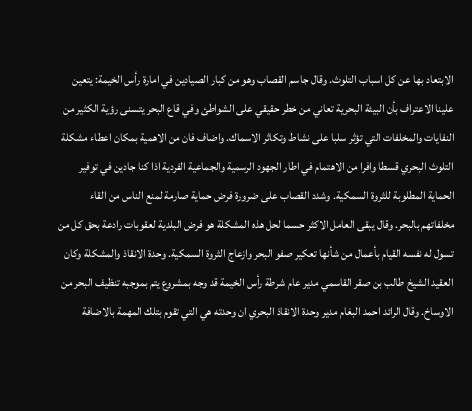الابتعاد بها عن كل اسباب التلوث. وقال جاسم القصاب وهو من كبار الصيادين في امارة رأس الخيمة: يتعين علينا الاعتراف بأن البيئة البحرية تعاني من خطر حقيقي على الشواطئ وفي قاع البحر يتسنى رؤية الكثير من النفايات والمخلفات التي تؤثر سلبا على نشاط وتكاثر الاسماك. واضاف فان من الاهمية بمكان اعطاء مشكلة التلوث البحري قسطا وافرا من الاهتمام في اطار الجهود الرسمية والجماعية الفردية اذا كنا جادين في توفير الحماية المطلوبة للثروة السمكية. وشدد القصاب على ضرورة فرض حماية صارمة لمنع الناس من القاء مخلفاتهم بالبحر. وقال يبقى العامل الاكثر حسما لحل هذه المشكلة هو فرض البلدية لعقوبات رادعة بحق كل من تسول له نفسه القيام بأعمال من شأنها تعكير صفو البحر وازعاج الثروة السمكية. وحدة الانقاذ والمشكلة وكان العقيد الشيخ طالب بن صقر القاسمي مدير عام شرطة رأس الخيمة قد وجه بمشروع يتم بموجبه تنظيف البحر من الاوساخ. وقال الرائد احمد البغام مدير وحدة الانقاذ البحري ان وحدته هي التي تقوم بتلك المهمة بالاضافة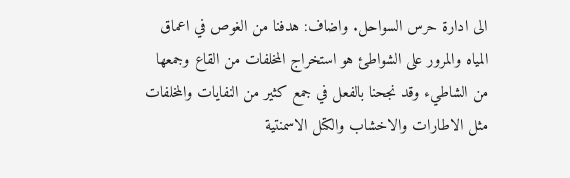الى ادارة حرس السواحل. واضاف: هدفنا من الغوص في اعماق المياه والمرور على الشواطئ هو استخراج المخلفات من القاع وجمعها من الشاطيء وقد نجحنا بالفعل في جمع كثير من النفايات والمخلفات مثل الاطارات والاخشاب والكتل الاسمنتية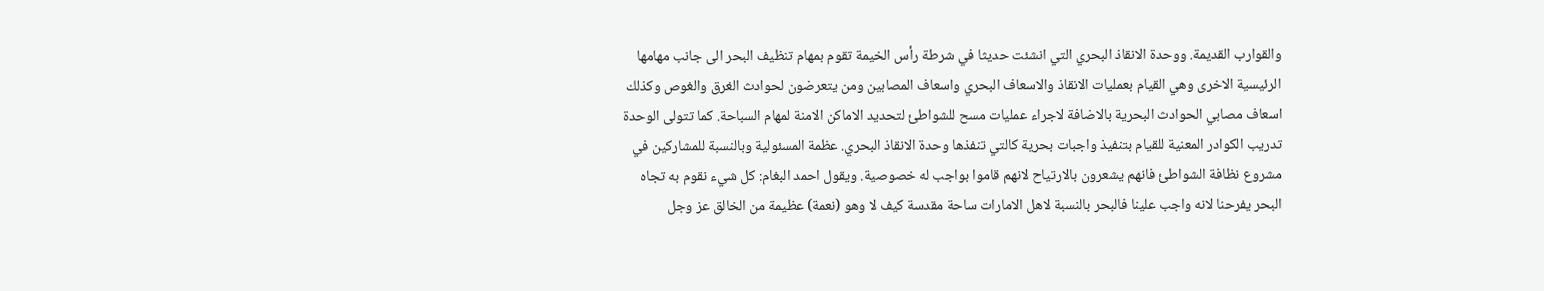والقوارب القديمة. ووحدة الانقاذ البحري التي انشئت حديثا في شرطة رأس الخيمة تقوم بمهام تنظيف البحر الى جانب مهامها الرئيسية الاخرى وهي القيام بعمليات الانقاذ والاسعاف البحري واسعاف المصابين ومن يتعرضون لحوادث الغرق والغوص وكذلك اسعاف مصابي الحوادث البحرية بالاضافة لاجراء عمليات مسح للشواطئ لتحديد الاماكن الامنة لمهام السباحة. كما تتولى الوحدة تدريب الكوادر المعنية للقيام بتنفيذ واجبات بحرية كالتي تنفذها وحدة الانقاذ البحري. عظمة المسئولية وبالنسبة للمشاركين في مشروع نظافة الشواطئ فانهم يشعرون بالارتياح لانهم قاموا بواجب له خصوصية. ويقول احمد البغام: كل شيء نقوم به تجاه البحر يفرحنا لانه واجب علينا فالبحر بالنسبة لاهل الامارات ساحة مقدسة كيف لا وهو (نعمة) عظيمة من الخالق عز وجل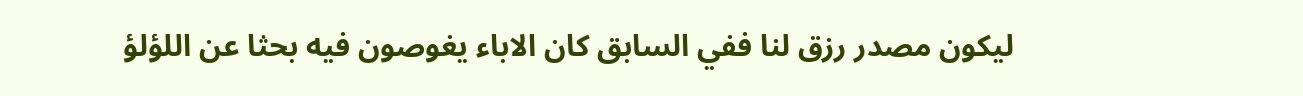ليكون مصدر رزق لنا ففي السابق كان الاباء يغوصون فيه بحثا عن اللؤلؤ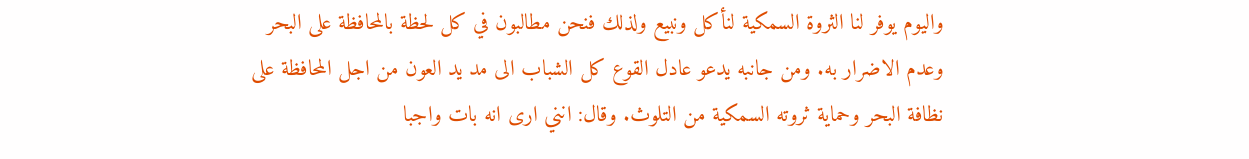واليوم يوفر لنا الثروة السمكية لنأكل ونبيع ولذلك فنحن مطالبون في كل لحظة بالمحافظة على البحر وعدم الاضرار به. ومن جانبه يدعو عادل القوع كل الشباب الى مد يد العون من اجل المحافظة على نظافة البحر وحماية ثروته السمكية من التلوث. وقال: انني ارى انه بات واجبا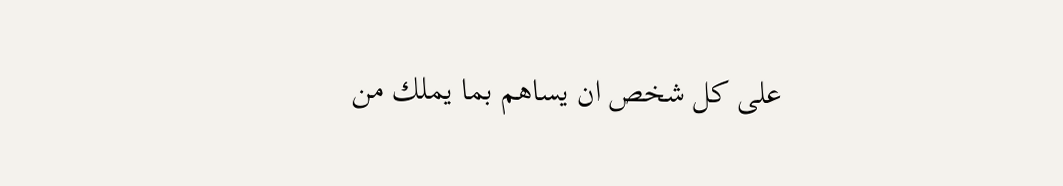على كل شخص ان يساهم بما يملك من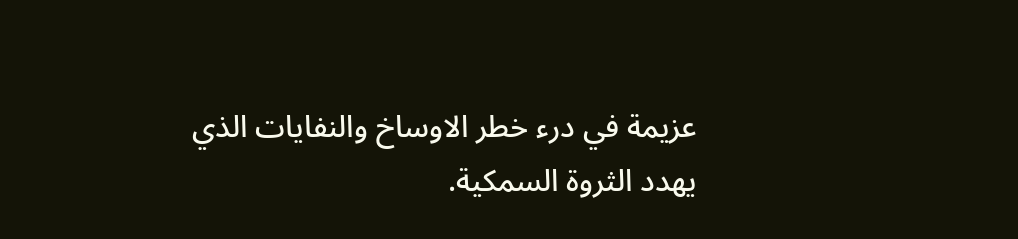عزيمة في درء خطر الاوساخ والنفايات الذي يهدد الثروة السمكية.